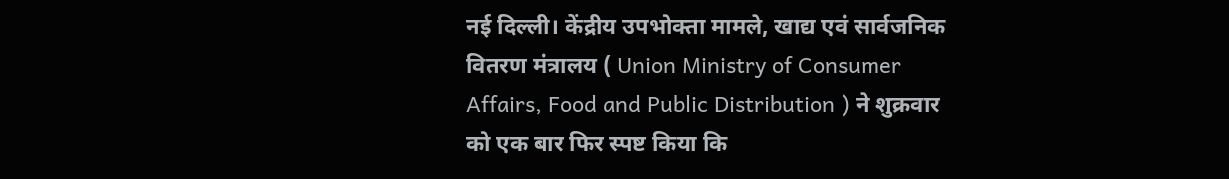नई दिल्ली। केंद्रीय उपभोक्ता मामले, खाद्य एवं सार्वजनिक वितरण मंत्रालय ( Union Ministry of Consumer Affairs, Food and Public Distribution ) ने शुक्रवार को एक बार फिर स्पष्ट किया कि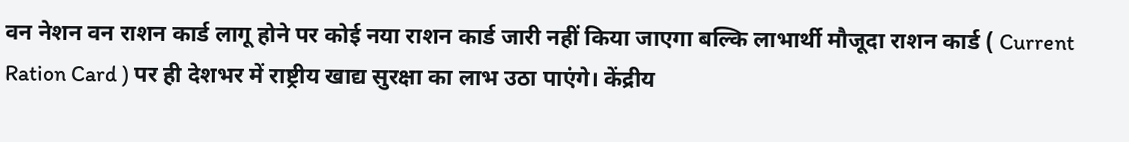वन नेशन वन राशन कार्ड लागू होने पर कोई नया राशन कार्ड जारी नहीं किया जाएगा बल्कि लाभार्थी मौजूदा राशन कार्ड ( Current Ration Card ) पर ही देशभर में राष्ट्रीय खाद्य सुरक्षा का लाभ उठा पाएंगे। केंद्रीय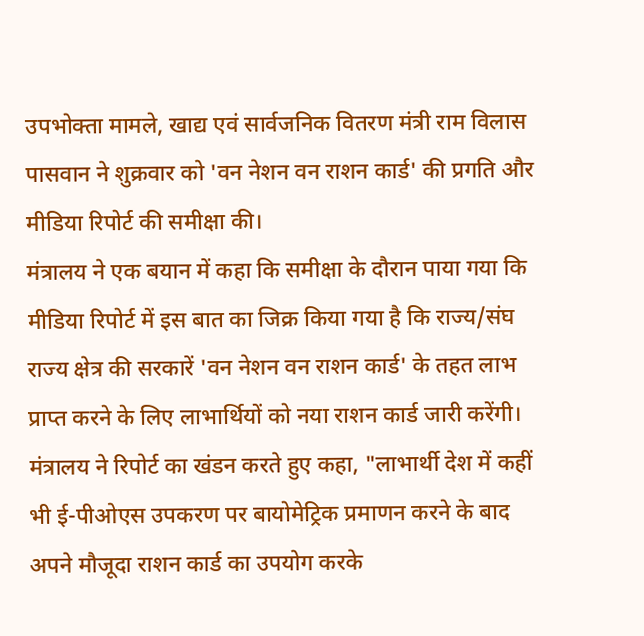उपभोक्ता मामले, खाद्य एवं सार्वजनिक वितरण मंत्री राम विलास पासवान ने शुक्रवार को 'वन नेशन वन राशन कार्ड' की प्रगति और मीडिया रिपोर्ट की समीक्षा की।
मंत्रालय ने एक बयान में कहा कि समीक्षा के दौरान पाया गया कि मीडिया रिपोर्ट में इस बात का जिक्र किया गया है कि राज्य/संघ राज्य क्षेत्र की सरकारें 'वन नेशन वन राशन कार्ड' के तहत लाभ प्राप्त करने के लिए लाभार्थियों को नया राशन कार्ड जारी करेंगी।
मंत्रालय ने रिपोर्ट का खंडन करते हुए कहा, "लाभार्थी देश में कहीं भी ई-पीओएस उपकरण पर बायोमेट्रिक प्रमाणन करने के बाद अपने मौजूदा राशन कार्ड का उपयोग करके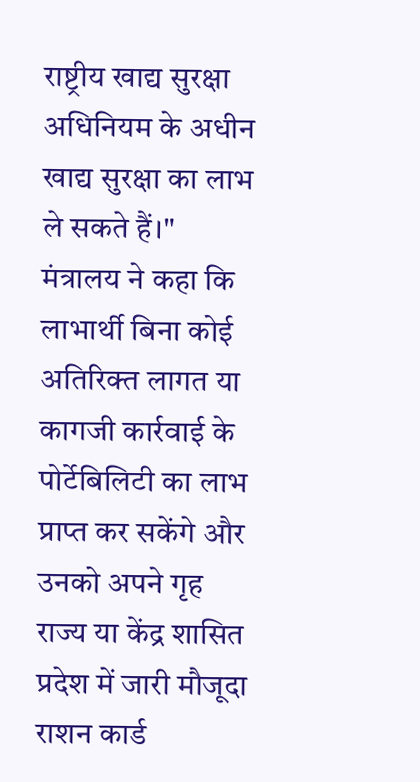राष्ट्रीय खाद्य सुरक्षा अधिनियम के अधीन खाद्य सुरक्षा का लाभ ले सकते हैं।"
मंत्रालय ने कहा कि लाभार्थी बिना कोई अतिरिक्त लागत या कागजी कार्रवाई के पोर्टेबिलिटी का लाभ प्राप्त कर सकेंगे और उनको अपने गृह राज्य या केंद्र शासित प्रदेश में जारी मौजूदा राशन कार्ड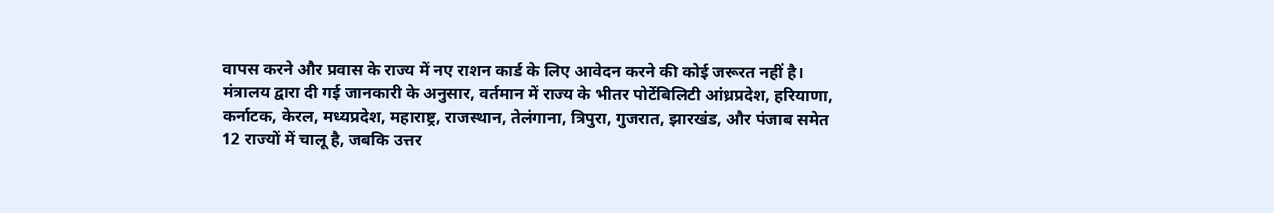वापस करने और प्रवास के राज्य में नए राशन कार्ड के लिए आवेदन करने की कोई जरूरत नहीं है।
मंत्रालय द्वारा दी गई जानकारी के अनुसार, वर्तमान में राज्य के भीतर पोर्टेबिलिटी आंध्रप्रदेश, हरियाणा, कर्नाटक, केरल, मध्यप्रदेश, महाराष्ट्र, राजस्थान, तेलंगाना, त्रिपुरा, गुजरात, झारखंड, और पंजाब समेत 12 राज्यों में चालू है, जबकि उत्तर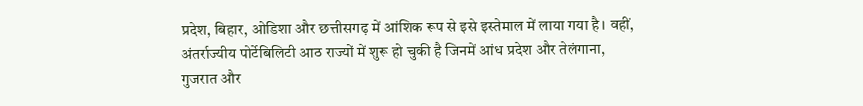प्रदेश, बिहार, ओडिशा और छत्तीसगढ़ में आंशिक रूप से इसे इस्तेमाल में लाया गया है। वहीं, अंतर्राज्यीय पोर्टेबिलिटी आठ राज्यों में शुरू हो चुकी है जिनमें आंध प्रदेश और तेलंगाना, गुजरात और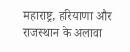महाराष्ट्र, हरियाणा और राजस्थान के अलावा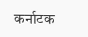कर्नाटक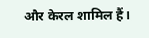और केरल शामिल हैं।